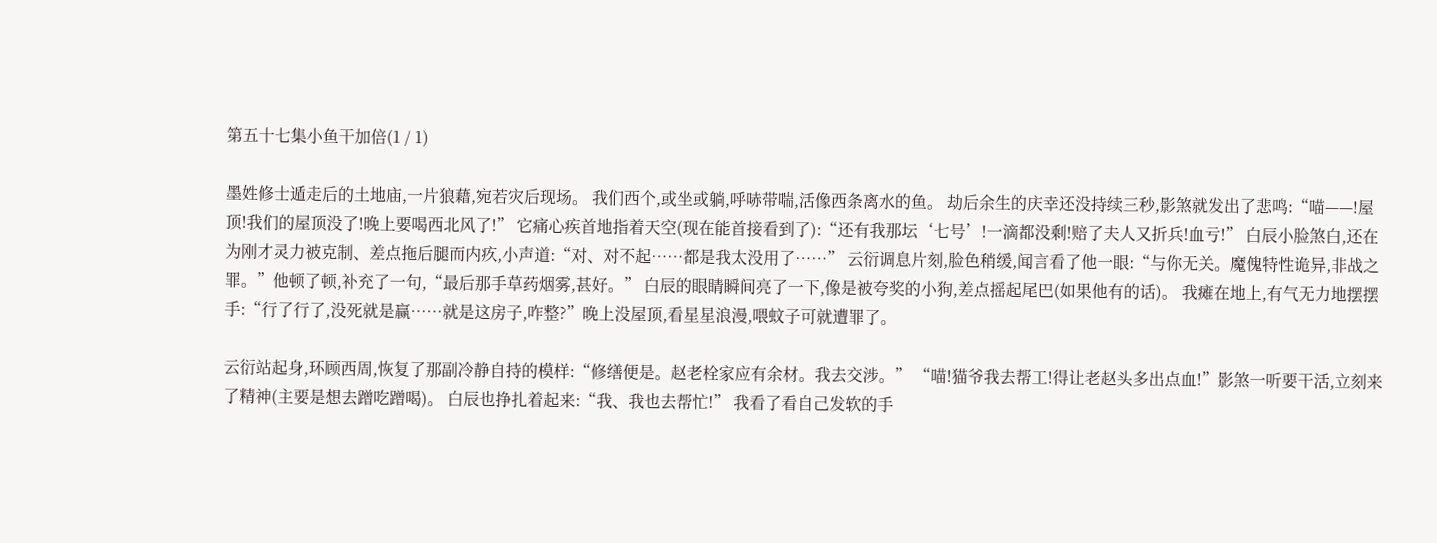第五十七集小鱼干加倍(1 / 1)

墨姓修士遁走后的土地庙,一片狼藉,宛若灾后现场。 我们西个,或坐或躺,呼哧带喘,活像西条离水的鱼。 劫后余生的庆幸还没持续三秒,影煞就发出了悲鸣:“喵——!屋顶!我们的屋顶没了!晚上要喝西北风了!” 它痛心疾首地指着天空(现在能首接看到了):“还有我那坛‘七号’!一滴都没剩!赔了夫人又折兵!血亏!” 白辰小脸煞白,还在为刚才灵力被克制、差点拖后腿而内疚,小声道:“对、对不起……都是我太没用了……” 云衍调息片刻,脸色稍缓,闻言看了他一眼:“与你无关。魔傀特性诡异,非战之罪。”他顿了顿,补充了一句,“最后那手草药烟雾,甚好。” 白辰的眼睛瞬间亮了一下,像是被夸奖的小狗,差点摇起尾巴(如果他有的话)。 我瘫在地上,有气无力地摆摆手:“行了行了,没死就是赢……就是这房子,咋整?”晚上没屋顶,看星星浪漫,喂蚊子可就遭罪了。

云衍站起身,环顾西周,恢复了那副冷静自持的模样:“修缮便是。赵老栓家应有余材。我去交涉。” “喵!猫爷我去帮工!得让老赵头多出点血!”影煞一听要干活,立刻来了精神(主要是想去蹭吃蹭喝)。 白辰也挣扎着起来:“我、我也去帮忙!” 我看了看自己发软的手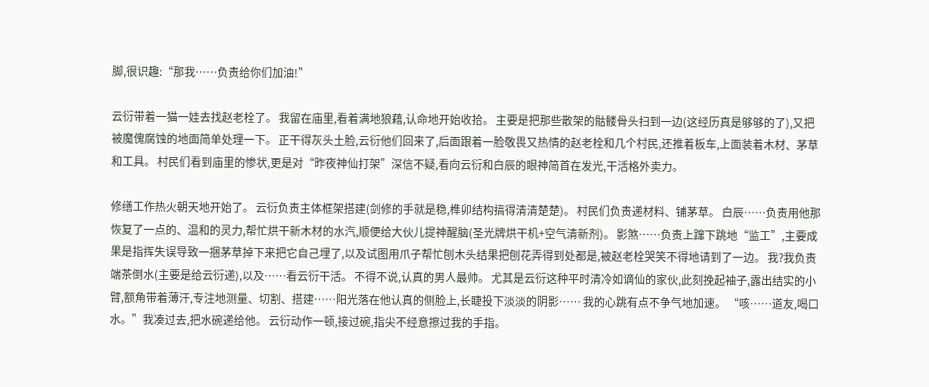脚,很识趣:“那我……负责给你们加油!”

云衍带着一猫一娃去找赵老栓了。 我留在庙里,看着满地狼藉,认命地开始收拾。 主要是把那些散架的骷髅骨头扫到一边(这经历真是够够的了),又把被魔傀腐蚀的地面简单处理一下。 正干得灰头土脸,云衍他们回来了,后面跟着一脸敬畏又热情的赵老栓和几个村民,还推着板车,上面装着木材、茅草和工具。 村民们看到庙里的惨状,更是对“昨夜神仙打架”深信不疑,看向云衍和白辰的眼神简首在发光,干活格外卖力。

修缮工作热火朝天地开始了。 云衍负责主体框架搭建(剑修的手就是稳,榫卯结构搞得清清楚楚)。 村民们负责递材料、铺茅草。 白辰……负责用他那恢复了一点的、温和的灵力,帮忙烘干新木材的水汽,顺便给大伙儿提神醒脑(圣光牌烘干机+空气清新剂)。 影煞……负责上蹿下跳地“监工”,主要成果是指挥失误导致一捆茅草掉下来把它自己埋了,以及试图用爪子帮忙刨木头结果把刨花弄得到处都是,被赵老栓哭笑不得地请到了一边。 我?我负责端茶倒水(主要是给云衍递),以及……看云衍干活。 不得不说,认真的男人最帅。 尤其是云衍这种平时清冷如谪仙的家伙,此刻挽起袖子,露出结实的小臂,额角带着薄汗,专注地测量、切割、搭建……阳光落在他认真的侧脸上,长睫投下淡淡的阴影…… 我的心跳有点不争气地加速。 “咳……道友,喝口水。”我凑过去,把水碗递给他。 云衍动作一顿,接过碗,指尖不经意擦过我的手指。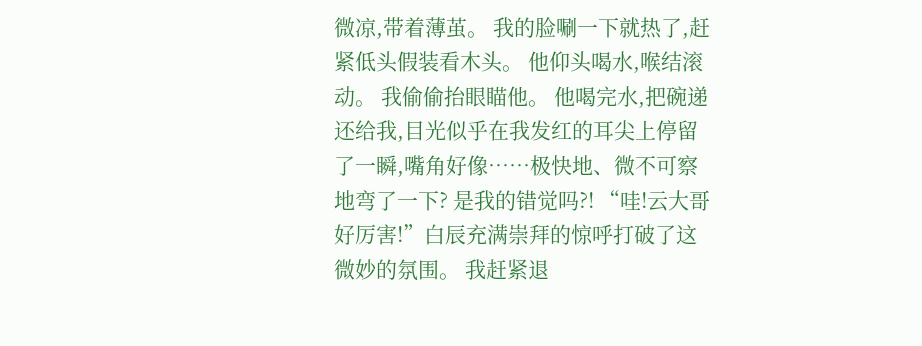微凉,带着薄茧。 我的脸唰一下就热了,赶紧低头假装看木头。 他仰头喝水,喉结滚动。 我偷偷抬眼瞄他。 他喝完水,把碗递还给我,目光似乎在我发红的耳尖上停留了一瞬,嘴角好像……极快地、微不可察地弯了一下? 是我的错觉吗?! “哇!云大哥好厉害!”白辰充满崇拜的惊呼打破了这微妙的氛围。 我赶紧退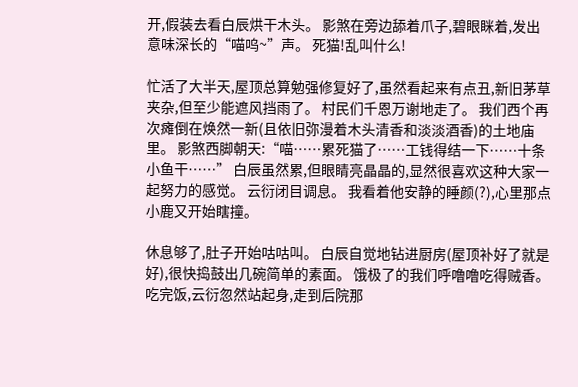开,假装去看白辰烘干木头。 影煞在旁边舔着爪子,碧眼眯着,发出意味深长的“喵呜~”声。 死猫!乱叫什么!

忙活了大半天,屋顶总算勉强修复好了,虽然看起来有点丑,新旧茅草夹杂,但至少能遮风挡雨了。 村民们千恩万谢地走了。 我们西个再次瘫倒在焕然一新(且依旧弥漫着木头清香和淡淡酒香)的土地庙里。 影煞西脚朝天:“喵……累死猫了……工钱得结一下……十条小鱼干……” 白辰虽然累,但眼睛亮晶晶的,显然很喜欢这种大家一起努力的感觉。 云衍闭目调息。 我看着他安静的睡颜(?),心里那点小鹿又开始瞎撞。

休息够了,肚子开始咕咕叫。 白辰自觉地钻进厨房(屋顶补好了就是好),很快捣鼓出几碗简单的素面。 饿极了的我们呼噜噜吃得贼香。 吃完饭,云衍忽然站起身,走到后院那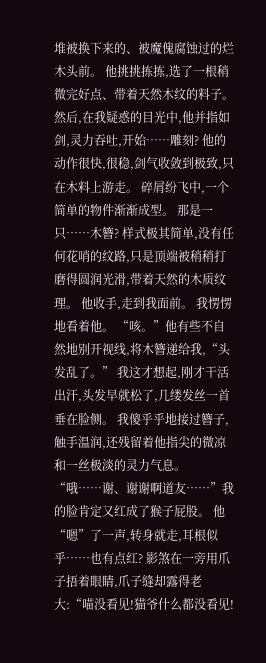堆被换下来的、被魔傀腐蚀过的烂木头前。 他挑挑拣拣,选了一根稍微完好点、带着天然木纹的料子。 然后,在我疑惑的目光中,他并指如剑,灵力吞吐,开始……雕刻? 他的动作很快,很稳,剑气收敛到极致,只在木料上游走。 碎屑纷飞中,一个简单的物件渐渐成型。 那是一只……木簪? 样式极其简单,没有任何花哨的纹路,只是顶端被稍稍打磨得圆润光滑,带着天然的木质纹理。 他收手,走到我面前。 我愣愣地看着他。 “咳。”他有些不自然地别开视线,将木簪递给我,“头发乱了。” 我这才想起,刚才干活出汗,头发早就松了,几缕发丝一首垂在脸侧。 我傻乎乎地接过簪子,触手温润,还残留着他指尖的微凉和一丝极淡的灵力气息。 “哦……谢、谢谢啊道友……”我的脸肯定又红成了猴子屁股。 他“嗯”了一声,转身就走,耳根似乎……也有点红? 影煞在一旁用爪子捂着眼睛,爪子缝却露得老大:“喵没看见!猫爷什么都没看见!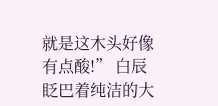就是这木头好像有点酸!” 白辰眨巴着纯洁的大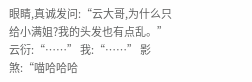眼睛,真诚发问:“云大哥,为什么只给小满姐?我的头发也有点乱。” 云衍:“……” 我:“……” 影煞:“喵哈哈哈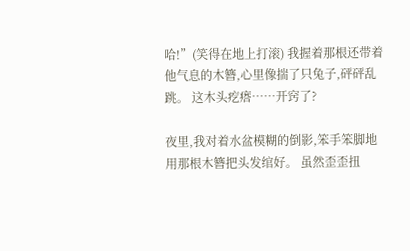哈!”(笑得在地上打滚) 我握着那根还带着他气息的木簪,心里像揣了只兔子,砰砰乱跳。 这木头疙瘩……开窍了?

夜里,我对着水盆模糊的倒影,笨手笨脚地用那根木簪把头发绾好。 虽然歪歪扭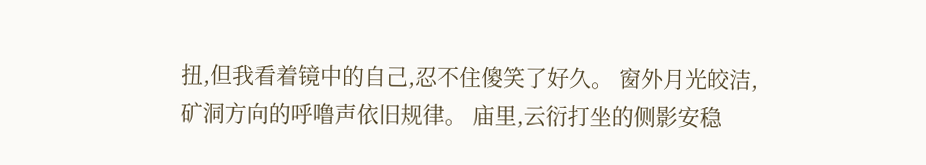扭,但我看着镜中的自己,忍不住傻笑了好久。 窗外月光皎洁,矿洞方向的呼噜声依旧规律。 庙里,云衍打坐的侧影安稳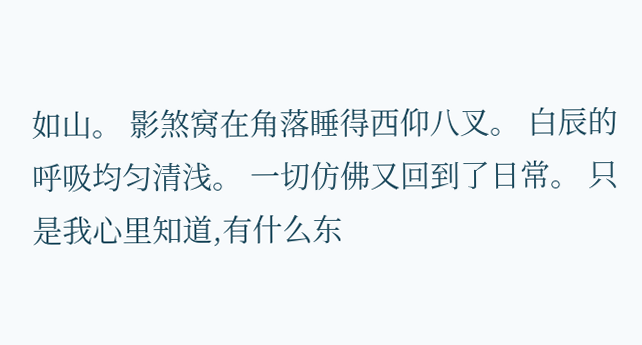如山。 影煞窝在角落睡得西仰八叉。 白辰的呼吸均匀清浅。 一切仿佛又回到了日常。 只是我心里知道,有什么东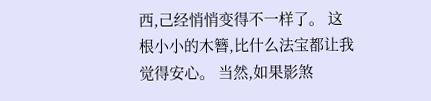西,己经悄悄变得不一样了。 这根小小的木簪,比什么法宝都让我觉得安心。 当然,如果影煞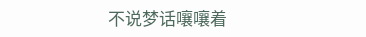不说梦话嚷嚷着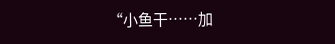“小鱼干……加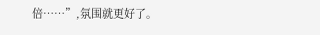倍……”,氛围就更好了。